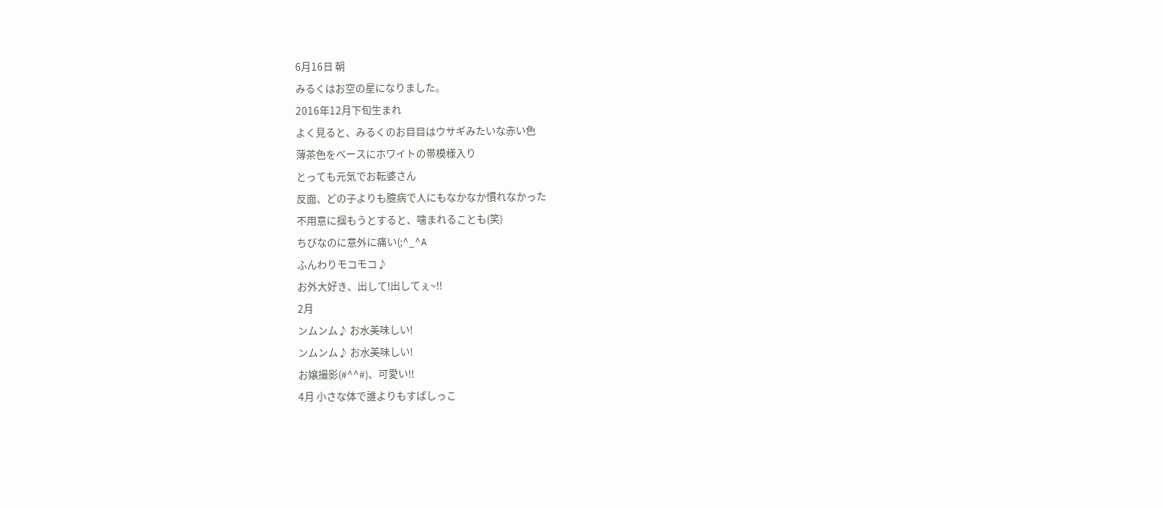6月16日 朝
みるくはお空の星になりました。
2016年12月下旬生まれ
よく見ると、みるくのお目目はウサギみたいな赤い色
薄茶色をベースにホワイトの帯模様入り
とっても元気でお転婆さん
反面、どの子よりも臆病で人にもなかなか慣れなかった
不用意に掴もうとすると、噛まれることも(笑)
ちびなのに意外に痛い(;^_^A
ふんわりモコモコ♪
お外大好き、出して!出してぇ~!!
2月
ンムンム♪ お水美味しい!
ンムンム♪ お水美味しい!
お嬢撮影(#^^#)、可愛い!!
4月 小さな体で誰よりもすばしっこ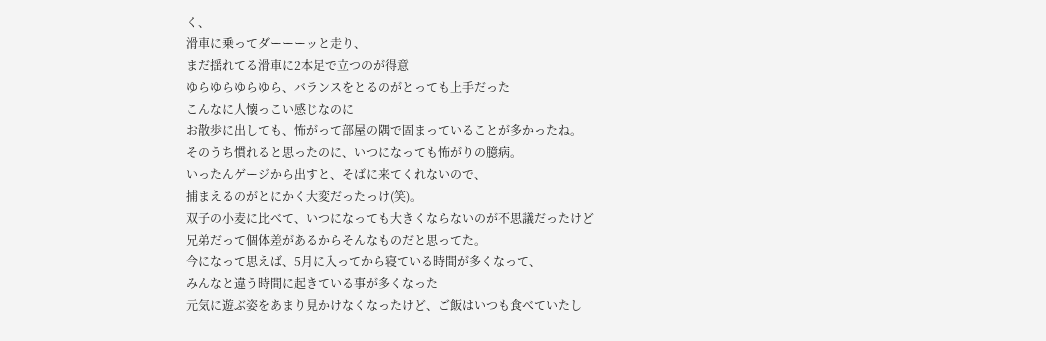く、
滑車に乗ってダーーーッと走り、
まだ揺れてる滑車に2本足で立つのが得意
ゆらゆらゆらゆら、バランスをとるのがとっても上手だった
こんなに人懐っこい感じなのに
お散歩に出しても、怖がって部屋の隅で固まっていることが多かったね。
そのうち慣れると思ったのに、いつになっても怖がりの臆病。
いったんゲージから出すと、そばに来てくれないので、
捕まえるのがとにかく大変だったっけ(笑)。
双子の小麦に比べて、いつになっても大きくならないのが不思議だったけど
兄弟だって個体差があるからそんなものだと思ってた。
今になって思えば、5月に入ってから寝ている時間が多くなって、
みんなと違う時間に起きている事が多くなった
元気に遊ぶ姿をあまり見かけなくなったけど、ご飯はいつも食べていたし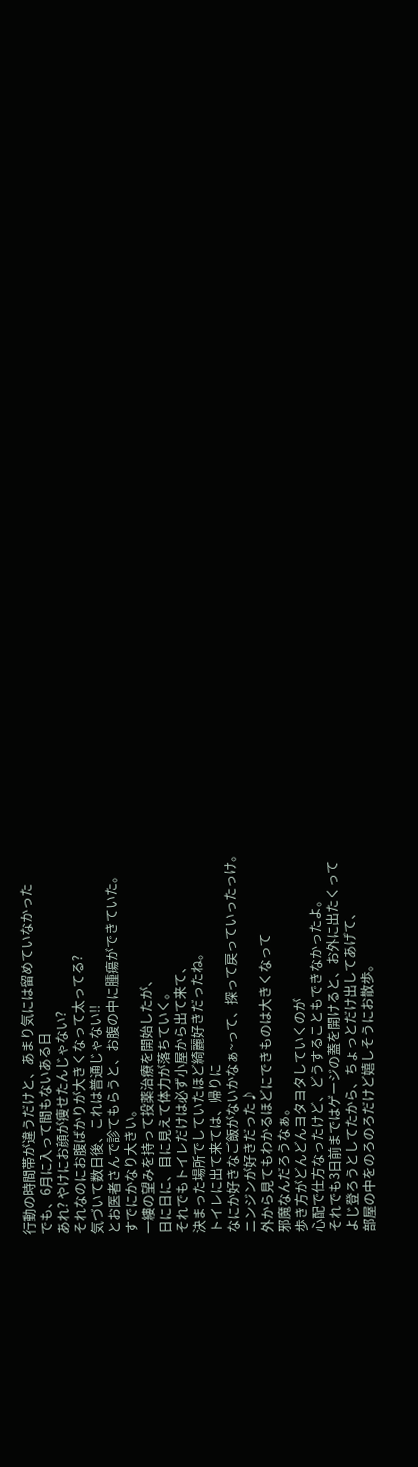行動の時間帯が違うだけと、あまり気には留めていなかった
でも、6月に入って間もないある日
あれ? やけにお顔が痩せたんじゃない?
それなのにお腹ばかりが大きくなって太ってる?
気づいて数日後、これは普通じゃない!!
とお医者さんで診てもらうと、お腹の中に腫瘍ができていた。
すでにかなり大きい。
一縷の望みを持って投薬治療を開始したが、
日に日に、目に見えて体力が落ちていく。
それでもトイレだけは必ず小屋から出て来て、
決まった場所でしていたほど綺麗好きだったね。
トイレに出て来ては、帰りに
なにか好きなご飯がないかなぁ~って、探って戻っていったっけ。
ニンジンが好きだった♪
外から見てもわかるほどにできものは大きくなって
邪魔なんだろうなぁ。
歩き方がどんどんヨタヨタしていくのが
心配で仕方なったけど、どうすることもできなかったよ。
それでも3日前まではゲージの蓋を開けると、お外に出たくって
よじ登ろうとしてたから、ちょっとだけ出してあげて、
部屋の中をのろのろだけど嬉しそうにお散歩。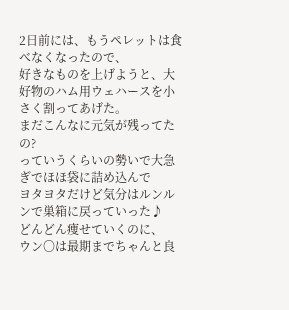2日前には、もうペレットは食べなくなったので、
好きなものを上げようと、大好物のハム用ウェハースを小さく割ってあげた。
まだこんなに元気が残ってたの?
っていうくらいの勢いで大急ぎでほほ袋に詰め込んで
ヨタヨタだけど気分はルンルンで巣箱に戻っていった♪
どんどん痩せていくのに、
ウン〇は最期までちゃんと良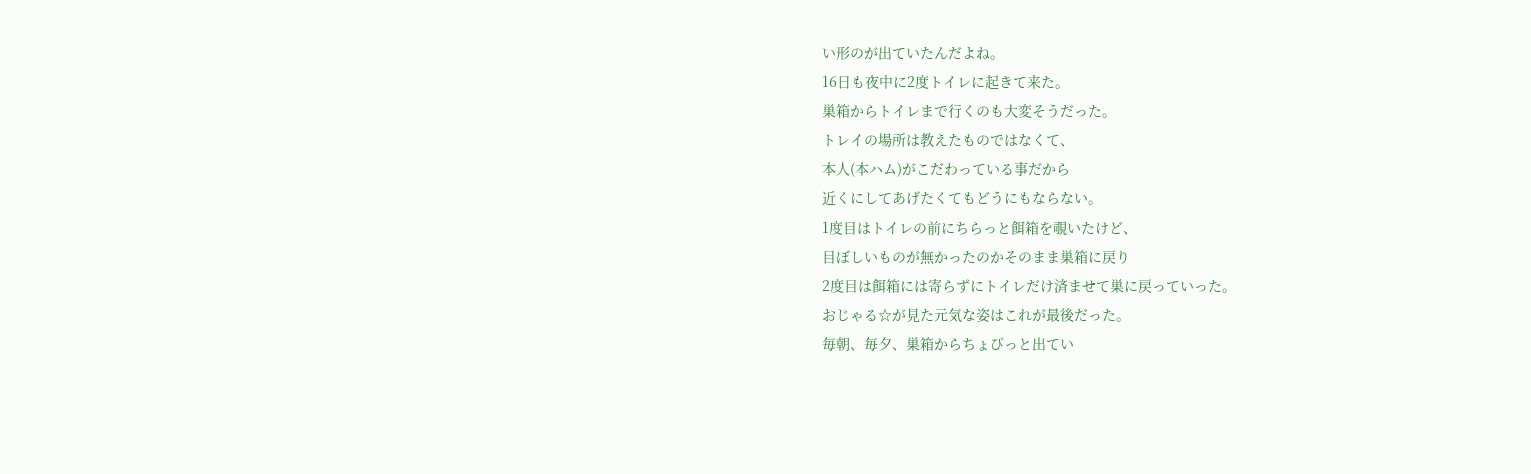い形のが出ていたんだよね。
16日も夜中に2度トイレに起きて来た。
巣箱からトイレまで行くのも大変そうだった。
トレイの場所は教えたものではなくて、
本人(本ハム)がこだわっている事だから
近くにしてあげたくてもどうにもならない。
1度目はトイレの前にちらっと餌箱を覗いたけど、
目ぼしいものが無かったのかそのまま巣箱に戻り
2度目は餌箱には寄らずにトイレだけ済ませて巣に戻っていった。
おじゃる☆が見た元気な姿はこれが最後だった。
毎朝、毎夕、巣箱からちょびっと出てい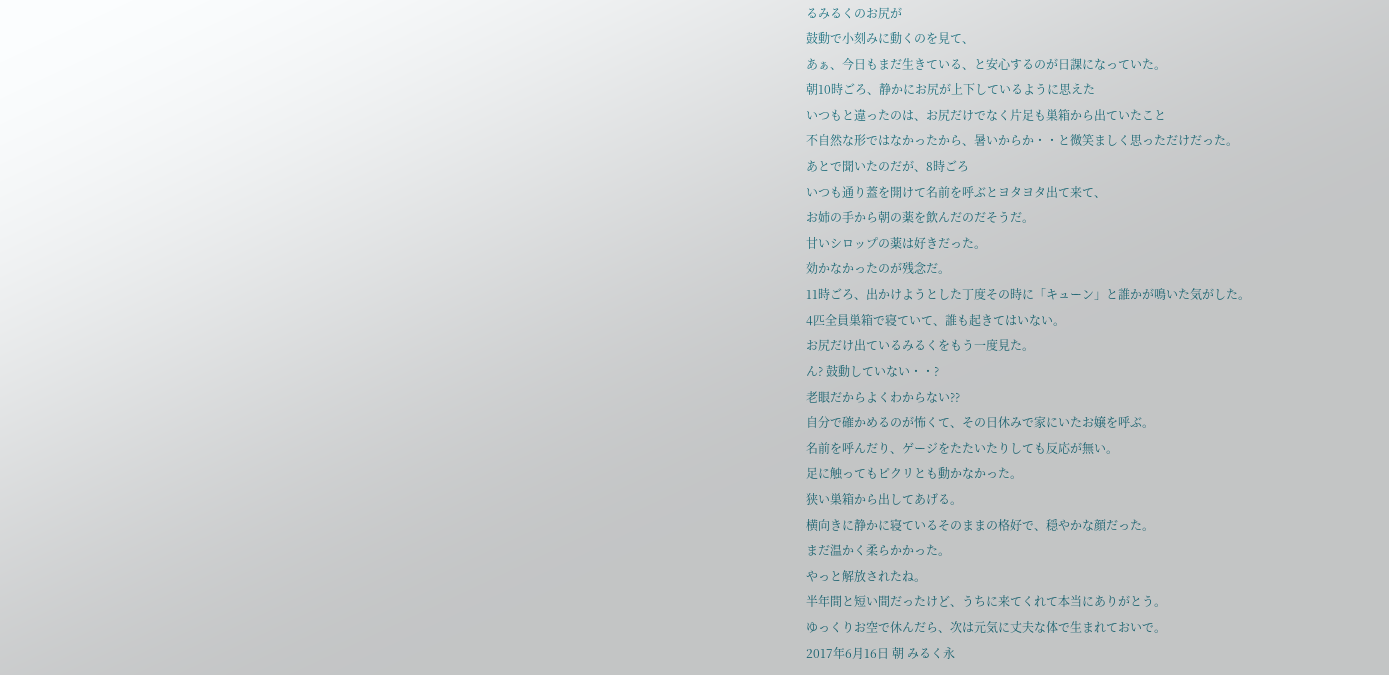るみるくのお尻が
鼓動で小刻みに動くのを見て、
あぁ、今日もまだ生きている、と安心するのが日課になっていた。
朝10時ごろ、静かにお尻が上下しているように思えた
いつもと違ったのは、お尻だけでなく片足も巣箱から出ていたこと
不自然な形ではなかったから、暑いからか・・と微笑ましく思っただけだった。
あとで聞いたのだが、8時ごろ
いつも通り蓋を開けて名前を呼ぶとヨタヨタ出て来て、
お姉の手から朝の薬を飲んだのだそうだ。
甘いシロップの薬は好きだった。
効かなかったのが残念だ。
11時ごろ、出かけようとした丁度その時に「キューン」と誰かが鳴いた気がした。
4匹全員巣箱で寝ていて、誰も起きてはいない。
お尻だけ出ているみるくをもう一度見た。
ん? 鼓動していない・・?
老眼だからよくわからない??
自分で確かめるのが怖くて、その日休みで家にいたお嬢を呼ぶ。
名前を呼んだり、ゲージをたたいたりしても反応が無い。
足に触ってもピクリとも動かなかった。
狭い巣箱から出してあげる。
横向きに静かに寝ているそのままの格好で、穏やかな顔だった。
まだ温かく柔らかかった。
やっと解放されたね。
半年間と短い間だったけど、うちに来てくれて本当にありがとう。
ゆっくりお空で休んだら、次は元気に丈夫な体で生まれておいで。
2017年6月16日 朝 みるく永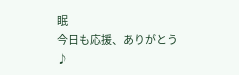眠
今日も応援、ありがとう♪